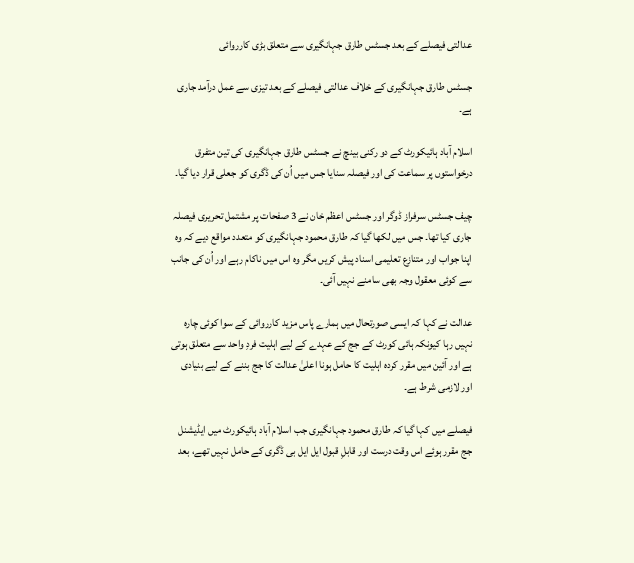عدالتی فیصلے کے بعد جسٹس طارق جہانگیری سے متعلق بڑی کارروائی

جسٹس طارق جہانگیری کے خلاف عدالتی فیصلے کے بعد تیزی سے عمل درآمد جاری ہے۔

اسلام آباد ہائیکورٹ کے دو رکنی بینچ نے جسٹس طارق جہانگیری کی تین متفرق درخواستوں پر سماعت کی اور فیصلہ سنایا جس میں اُن کی ڈگری کو جعلی قرار دیا گیا۔

چیف جسٹس سرفراز ڈوگر اور جسٹس اعظم خان نے 3 صفحات پر مشتمل تحریری فیصلہ جاری کیا تھا۔ جس میں لکھا گیا کہ طارق محمود جہانگیری کو متعدد مواقع دیے کہ وہ اپنا جواب اور متنازع تعلیمی اسناد پیش کریں مگر وہ اس میں ناکام رہے اور اُن کی جانب سے کوئی معقول وجہ بھی سامنے نہیں آئی۔

عدالت نے کہا کہ ایسی صورتحال میں ہمارے پاس مزید کارروائی کے سوا کوئی چارہ نہیں رہا کیونکہ ہائی کورٹ کے جج کے عہدے کے لیے اہلیت فردِ واحد سے متعلق ہوتی ہے اور آئین میں مقرر کردہ اہلیت کا حامل ہونا اعلیٰ عدالت کا جج بننے کے لیے بنیادی اور لازمی شرط ہے۔

فیصلے میں کہا گیا کہ طارق محمود جہانگیری جب اسلام آباد ہائیکورٹ میں ایڈیشنل جج مقرر ہوئے اس وقت درست اور قابلِ قبول ایل ایل بی ڈگری کے حامل نہیں تھے، بعد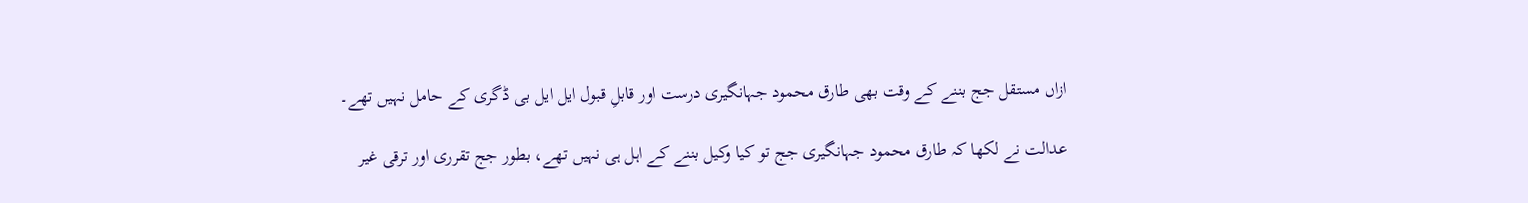ازاں مستقل جج بننے کے وقت بھی طارق محمود جہانگیری درست اور قابلِ قبول ایل ایل بی ڈگری کے حامل نہیں تھے۔

عدالت نے لکھا کہ طارق محمود جہانگیری جج تو کیا وکیل بننے کے اہل ہی نہیں تھے، بطور جج تقرری اور ترقی غیر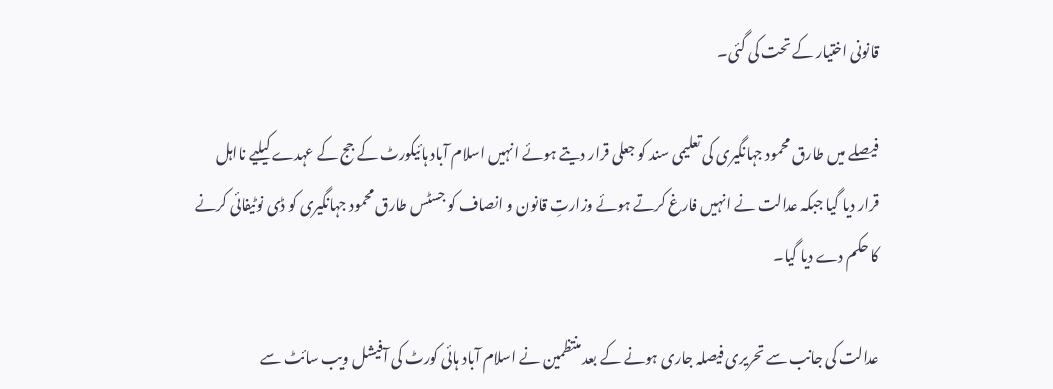قانونی اختیار کے تحت کی گئی۔

فیصلے میں طارق محمود جہانگیری کی تعلیمی سند کو جعلی قرار دیتے ہوئے انہیں اسلام آباد ہائیکورٹ کے جج کے عہدے کیلیے نااہل قرار دیا گیا جبکہ عدالت نے انہیں فارغ کرتے ہوئے وزارتِ قانون و انصاف کو جسٹس طارق محمود جہانگیری کو ڈی نوٹیفائی کرنے کا حکم دے دیا گیا۔

عدالت کی جانب سے تحریری فیصلہ جاری ہونے کے بعد منتظمین نے اسلام آباد ہائی کورٹ کی آفیشل ویب سائٹ سے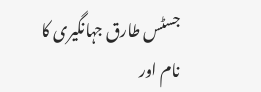جسٹس طارق جہانگیری کا نام اور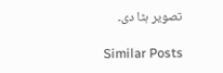تصویر ہٹا دی۔

Similar Posts